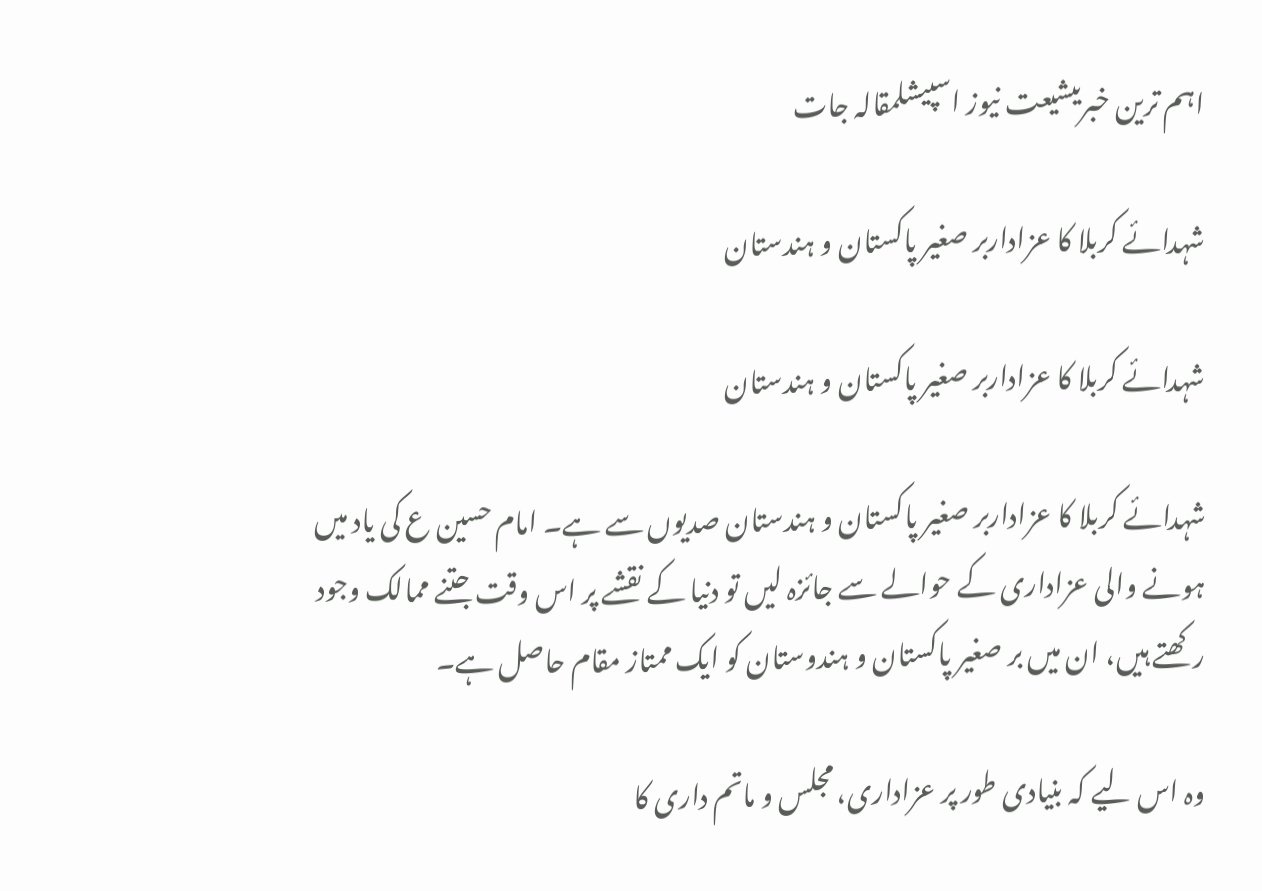اہم ترین خبریںشیعت نیوز اسپیشلمقالہ جات

شہدائے کربلا کا عزاداربر صغیر پاکستان و ہندستان

شہدائے کربلا کا عزاداربر صغیر پاکستان و ہندستان

شہدائے کربلا کا عزاداربر صغیر پاکستان و ہندستان صدیوں سے ہے۔ امام حسین ع کی یاد میں ہونے والی عزاداری کے حوالے سے جائزہ لیں تو دنیا کے نقشے پر اس وقت جتنے ممالک وجود رکھتے ہیں، ان میں بر صغیر پاکستان و ہندوستان کو ایک ممتاز مقام حاصل ہے۔

وہ اس لیے کہ بنیادی طور پر عزاداری، مجلس و ماتم داری کا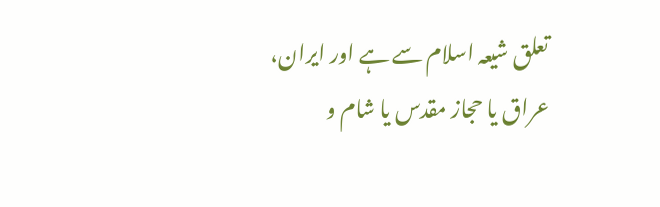تعلق شیعہ اسلام سے ہے اور ایران، عراق یا حجاز مقدس یا شام و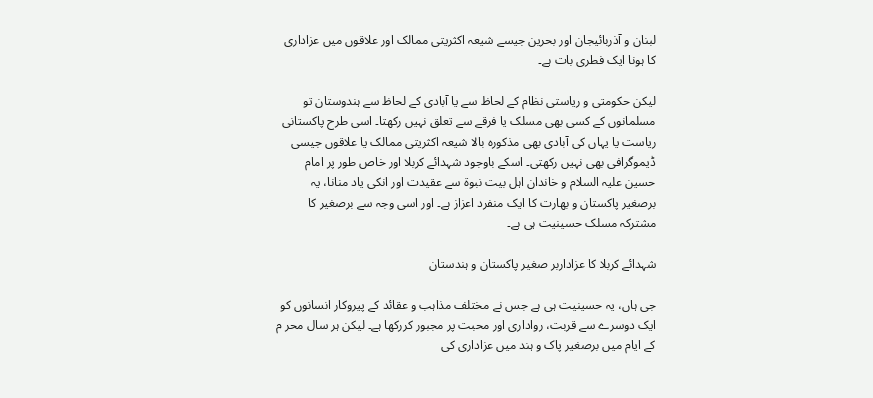لبنان و آذربائیجان اور بحرین جیسے شیعہ اکثریتی ممالک اور علاقوں میں عزاداری کا ہونا ایک فطری بات ہے۔

لیکن حکومتی و ریاستی نظام کے لحاظ سے یا آبادی کے لحاظ سے ہندوستان تو مسلمانوں کے کسی بھی مسلک یا فرقے سے تعلق نہیں رکھتا۔ اسی طرح پاکستانی ریاست یا یہاں کی آبادی بھی مذکورہ بالا شیعہ اکثریتی ممالک یا علاقوں جیسی ڈیموگرافی بھی نہیں رکھتی۔ اسکے باوجود شہدائے کربلا اور خاص طور پر امام حسین علیہ السلام و خاندان اہل بیت نبوۃ سے عقیدت اور انکی یاد منانا، یہ برصغیر پاکستان و بھارت کا ایک منفرد اعزاز ہے۔ اور اسی وجہ سے برصغیر کا مشترکہ مسلک حسینیت ہی ہے۔

شہدائے کربلا کا عزاداربر صغیر پاکستان و ہندستان

جی ہاں، یہ حسینیت ہی ہے جس نے مختلف مذاہب و عقائد کے پیروکار انسانوں کو ایک دوسرے سے قربت، رواداری اور محبت پر مجبور کررکھا ہے۔ لیکن ہر سال محر م کے ایام میں برصغیر پاک و ہند میں عزاداری کی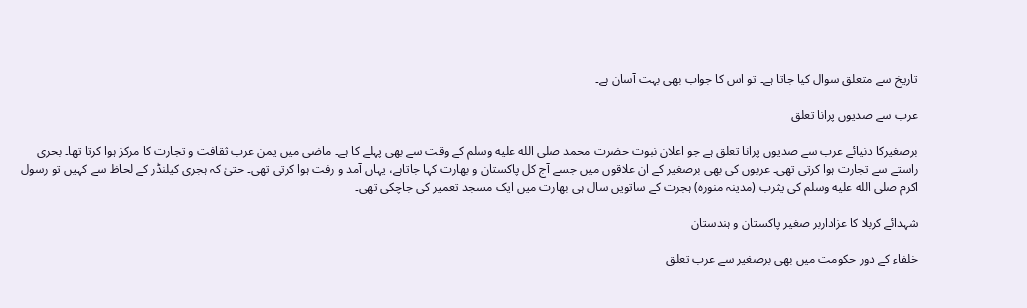تاریخ سے متعلق سوال کیا جاتا ہے۔ تو اس کا جواب بھی بہت آسان ہے۔

عرب سے صدیوں پرانا تعلق

برصغیرکا دنیائے عرب سے صدیوں پرانا تعلق ہے جو اعلان نبوت حضرت محمد صلى الله عليه وسلم کے وقت سے بھی پہلے کا ہے۔ ماضی میں یمن عرب ثقافت و تجارت کا مرکز ہوا کرتا تھا۔ بحری راستے سے تجارت ہوا کرتی تھی۔ عربوں کی بھی برصغیر کے ان علاقوں میں جسے آج کل پاکستان و بھارت کہا جاتاہے، یہاں آمد و رفت ہوا کرتی تھی۔ حتیٰ کہ ہجری کیلنڈر کے لحاظ سے کہیں تو رسول اکرم صلى الله عليه وسلم کی یثرب (مدینہ منورہ) ہجرت کے ساتویں سال ہی بھارت میں ایک مسجد تعمیر کی جاچکی تھی۔

شہدائے کربلا کا عزاداربر صغیر پاکستان و ہندستان

خلفاء کے دور حکومت میں بھی برصغیر سے عرب تعلق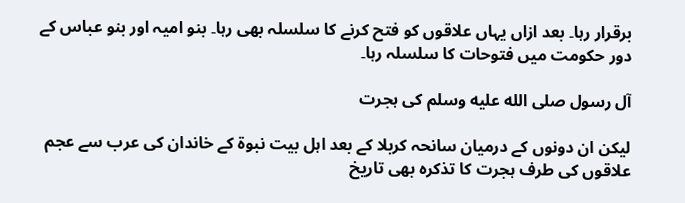برقرار رہا۔ بعد ازاں یہاں علاقوں کو فتح کرنے کا سلسلہ بھی رہا۔ بنو امیہ اور بنو عباس کے دور حکومت میں فتوحات کا سلسلہ رہا۔

آل رسول صلى الله عليه وسلم کی ہجرت

لیکن ان دونوں کے درمیان سانحہ کربلا کے بعد اہل بیت نبوۃ کے خاندان کی عرب سے عجم علاقوں کی طرف ہجرت کا تذکرہ بھی تاریخ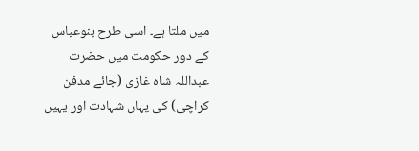میں ملتا ہے۔ اسی طرح بنوعباس کے دور حکومت میں حضرت عبداللہ شاہ غازی (جائے مدفن کراچی) کی یہاں شہادت اور یہیں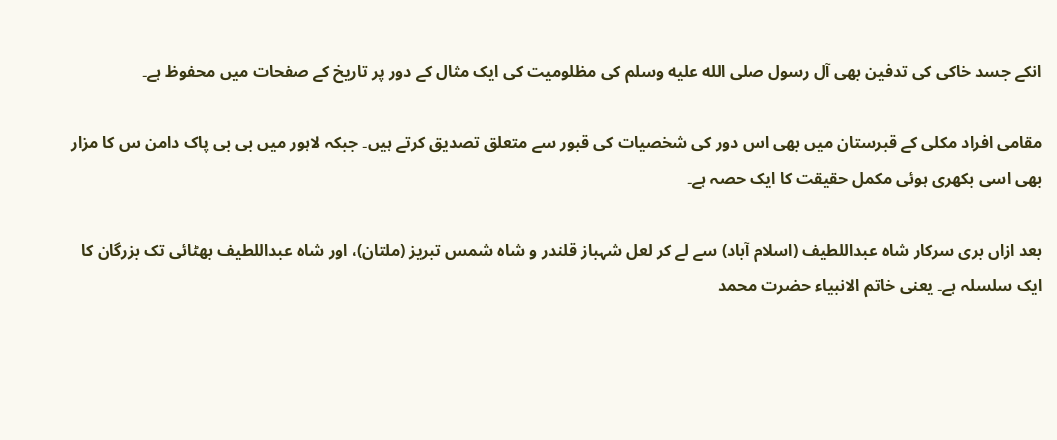انکے جسد خاکی کی تدفین بھی آل رسول صلى الله عليه وسلم کی مظلومیت کی ایک مثال کے دور پر تاریخ کے صفحات میں محفوظ ہے۔

مقامی افراد مکلی کے قبرستان میں بھی اس دور کی شخصیات کی قبور سے متعلق تصدیق کرتے ہیں۔ جبکہ لاہور میں بی بی پاک دامن س کا مزار بھی اسی بکھری ہوئی مکمل حقیقت کا ایک حصہ ہے۔

بعد ازاں بری سرکار شاہ عبداللطیف (اسلام آباد) سے لے کر لعل شہباز قلندر و شاہ شمس تبریز (ملتان)، اور شاہ عبداللطیف بھٹائی تک بزرگان کا ایک سلسلہ ہے۔ یعنی خاتم الانبیاء حضرت محمد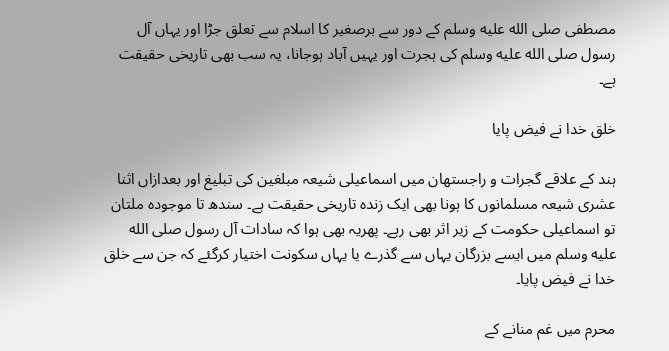مصطفی صلى الله عليه وسلم کے دور سے برصغیر کا اسلام سے تعلق جڑا اور یہاں آل رسول صلى الله عليه وسلم کی ہجرت اور یہیں آباد ہوجانا، یہ سب بھی تاریخی حقیقت ہے۔

خلق خدا نے فیض پایا

ہند کے علاقے گجرات و راجستھان میں اسماعیلی شیعہ مبلغین کی تبلیغ اور بعدازاں اثنا عشری شیعہ مسلمانوں کا ہونا بھی ایک زندہ تاریخی حقیقت ہے۔ سندھ تا موجودہ ملتان تو اسماعیلی حکومت کے زیر اثر بھی رہے۔ پھریہ بھی ہوا کہ سادات آل رسول صلى الله عليه وسلم میں ایسے بزرگان یہاں سے گذرے یا یہاں سکونت اختیار کرگئے کہ جن سے خلق خدا نے فیض پایا۔

محرم میں غم منانے کے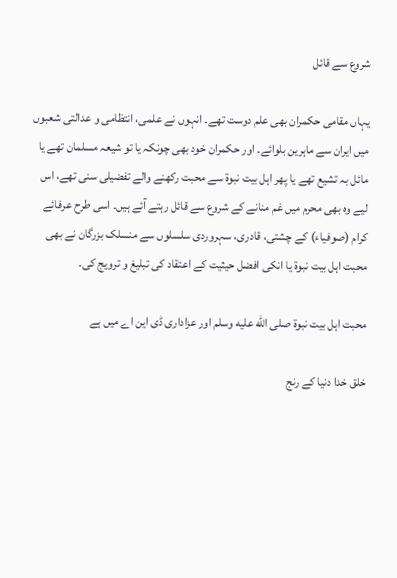شروع سے قائل

یہاں مقامی حکمران بھی علم دوست تھے۔ انہوں نے علمی، انتظامی و عدالتی شعبوں میں ایران سے ماہرین بلوائے۔ اور حکمران خود بھی چونکہ یا تو شیعہ مسلمان تھے یا مائل بہ تشیع تھے یا پھر اہل بیت نبوۃ سے محبت رکھنے والے تفضیلی سنی تھے، اس لیے وہ بھی محرم میں غم منانے کے شروع سے قائل رہتے آئے ہیں۔ اسی طرح عرفائے کرام (صوفیاء) کے چشتی، قادری، سہروردی سلسلوں سے منسلک بزرگان نے بھی محبت اہل بیت نبوۃ یا انکی افضل حیثیت کے اعتقاد کی تبلیغ و ترویج کی۔

محبت اہل بیت نبوۃ صلى الله عليه وسلم اور عزاداری ڈی این اے میں ہے

خلق خدا دنیا کے رنج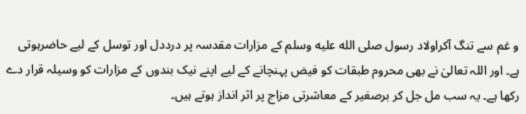و غم سے تنگ آکراولاد رسول صلى الله عليه وسلم کے مزارات مقدسہ پر درددل اور توسل کے لیے حاضرہوتی ہے۔ اور اللہ تعالیٰ نے بھی محروم طبقات کو فیض پہنچانے کے لیے اپنے نیک بندوں کے مزارات کو وسیلہ قرار دے رکھا ہے۔ یہ سب مل جل کر برصغیر کے معاشرتی مزاج پر اثر انداز ہوتے ہیں۔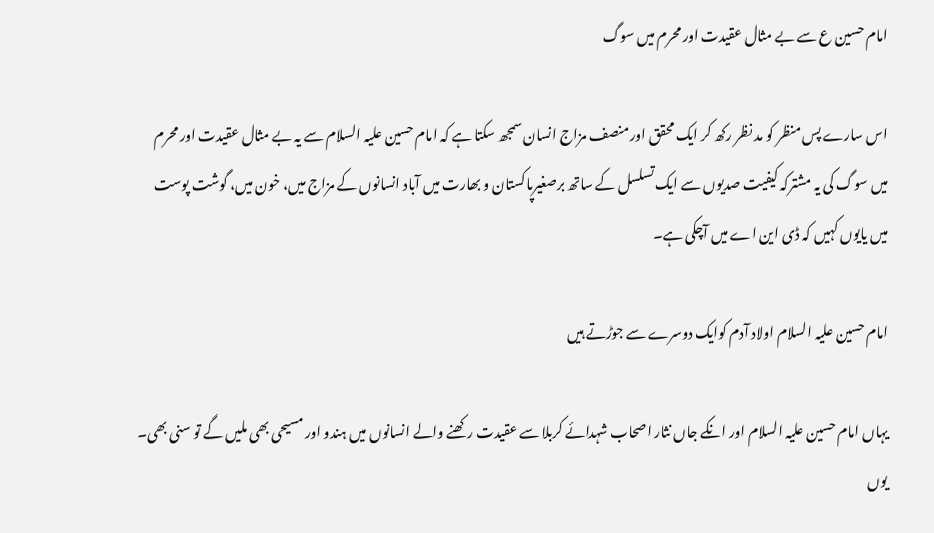امام حسین ع سے بے مثال عقیدت اور محرم میں سوگ

اس سارے پس منظر کو مد نظر رکھ کر ایک محقق اور منصف مزاج انسان سمجھ سکتا ہے کہ امام حسین علیہ السلام سے یہ بے مثال عقیدت اور محرم میں سوگ کی یہ مشترکہ کیفیت صدیوں سے ایک تسلسل کے ساتھ برصغیرپاکستان و بھارت میں آباد انسانوں کے مزاج میں، خون میں، گوشت پوست میں یایوں کہیں کہ ڈی این اے میں آچکی ہے۔

امام حسین علیہ السلام اولاد آدم کوایک دوسرے سے جوڑتے ہیں

یہاں امام حسین علیہ السلام اور انکے جاں نثار اصحاب شہدائے کربلا سے عقیدت رکھنے والے انسانوں میں ہندو اور مسیحی بھی ملیں گے تو سنی بھی۔ یوں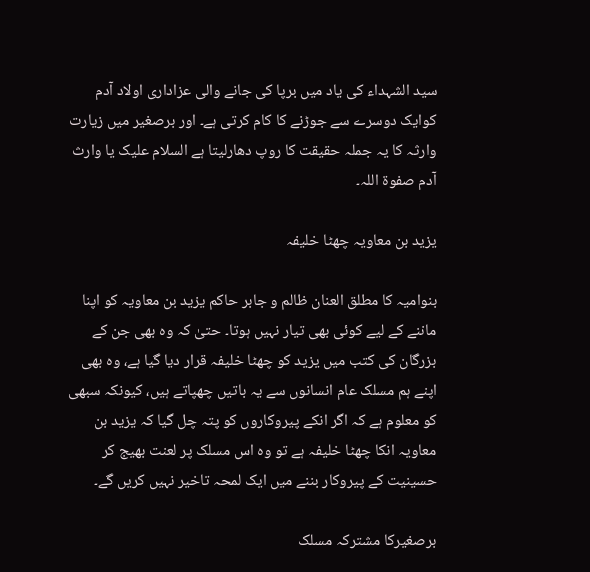سید الشہداء کی یاد میں برپا کی جانے والی عزاداری اولاد آدم کوایک دوسرے سے جوڑنے کا کام کرتی ہے۔ اور برصغیر میں زیارت وارثہ کا یہ جملہ حقیقت کا روپ دھارلیتا ہے السلام علیک یا وارث آدم صفوۃ اللہ۔

یزید بن معاویہ چھٹا خلیفہ

بنوامیہ کا مطلق العنان ظالم و جابر حاکم یزید بن معاویہ کو اپنا ماننے کے لیے کوئی بھی تیار نہیں ہوتا۔ حتیٰ کہ وہ بھی جن کے بزرگان کی کتب میں یزید کو چھٹا خلیفہ قرار دیا گیا ہے، وہ بھی اپنے ہم مسلک عام انسانوں سے یہ باتیں چھپاتے ہیں، کیونکہ سبھی کو معلوم ہے کہ اگر انکے پیروکاروں کو پتہ چل گیا کہ یزید بن معاویہ انکا چھٹا خلیفہ ہے تو وہ اس مسلک پر لعنت بھیج کر حسینیت کے پیروکار بننے میں ایک لمحہ تاخیر نہیں کریں گے۔

برصغیرکا مشترکہ مسلک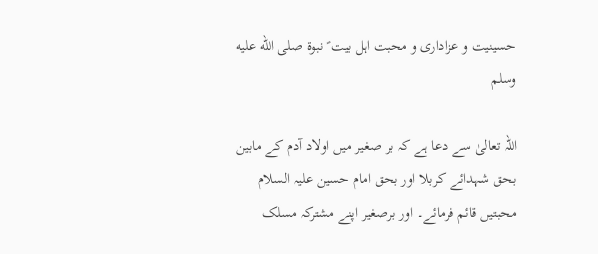حسینیت و عزاداری و محبت اہل بیت ؑ نبوۃ صلى الله عليه وسلم

اللہ تعالیٰ سے دعا ہے کہ بر صغیر میں اولاد آدم کے مابین بحق شہدائے کربلا اور بحق امام حسین علیہ السلام محبتیں قائم فرمائے۔ اور برصغیر اپنے مشترکہ مسلک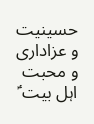حسینیت و عزاداری و محبت اہل بیت ؑ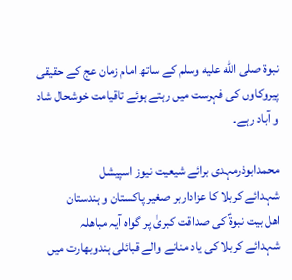نبوۃ صلى الله عليه وسلم کے ساتھ امام زمان عج کے حقیقی پیروکاوں کی فہرست میں رہتے ہوئے تاقیامت خوشحال شاد و آباد رہے۔

محمدابوذرمہدی برائے شیعیت نیوز اسپیشل
شہدائے کربلا کا عزاداربر صغیر پاکستان و ہندستان
اھل بیت نبوۃؑ کی صداقت کبریٰ پر گواہ آیہ مباھلہ
شہدائے کربلا کی یاد منانے والے قبائلی ہندوبھارت میں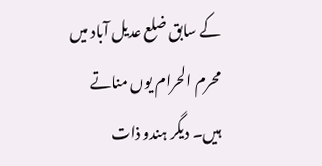کے سابق ضلع عدیل آباد میں محرم الحرام یوں مناتے ہیں۔ دیگر ہندو ذات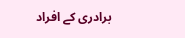برادری کے افراد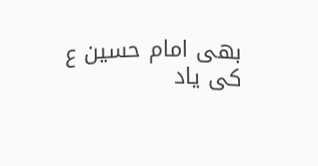بھی امام حسین ع کی یاد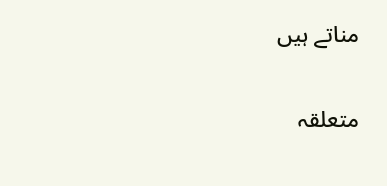مناتے ہیں

متعلقہ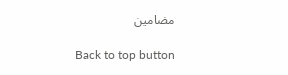مضامین

Back to top button